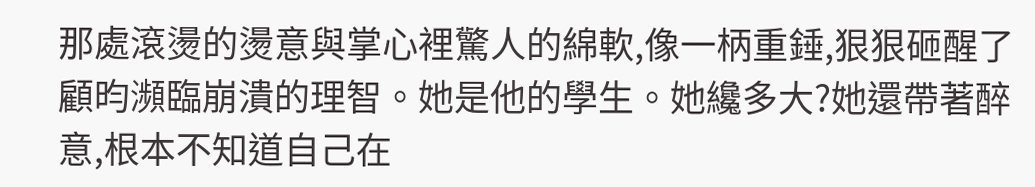那處滾燙的燙意與掌心裡驚人的綿軟,像一柄重錘,狠狠砸醒了顧昀瀕臨崩潰的理智。她是他的學生。她纔多大?她還帶著醉意,根本不知道自己在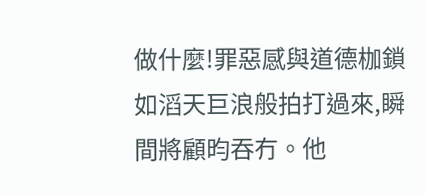做什麼!罪惡感與道德枷鎖如滔天巨浪般拍打過來,瞬間將顧昀吞冇。他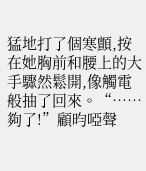猛地打了個寒顫,按在她胸前和腰上的大手驟然鬆開,像觸電般抽了回來。“……夠了!”顧昀啞聲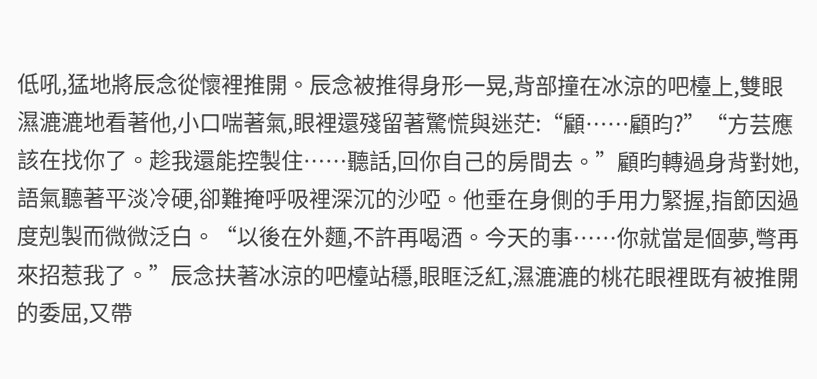低吼,猛地將辰念從懷裡推開。辰念被推得身形一晃,背部撞在冰涼的吧檯上,雙眼濕漉漉地看著他,小口喘著氣,眼裡還殘留著驚慌與迷茫:“顧……顧昀?”“方芸應該在找你了。趁我還能控製住……聽話,回你自己的房間去。”顧昀轉過身背對她,語氣聽著平淡冷硬,卻難掩呼吸裡深沉的沙啞。他垂在身側的手用力緊握,指節因過度剋製而微微泛白。“以後在外麵,不許再喝酒。今天的事……你就當是個夢,彆再來招惹我了。”辰念扶著冰涼的吧檯站穩,眼眶泛紅,濕漉漉的桃花眼裡既有被推開的委屈,又帶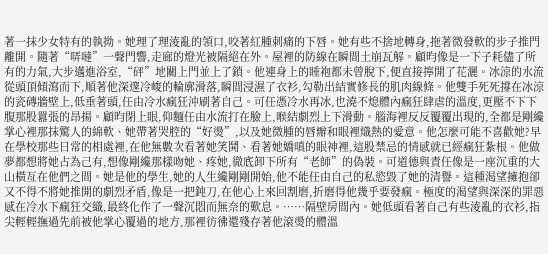著一抹少女特有的執拗。她理了理淩亂的領口,咬著紅腫刺痛的下唇。她有些不捨地轉身,拖著微發軟的步子推門離開。隨著“哢噠”一聲門響,走廊的燈光被隔絕在外。屋裡的防線在瞬間土崩瓦解。顧昀像是一下子耗儘了所有的力氣,大步邁進浴室,“砰”地關上門並上了鎖。他連身上的睡袍都未曾脫下,便直接擰開了花灑。冰涼的水流從頭頂傾瀉而下,順著他深邃冷峻的輪廓滑落,瞬間浸濕了衣衫,勾勒出結實修長的肌肉線條。他雙手死死撐在冰涼的瓷磚牆壁上,低垂著頭,任由冷水瘋狂沖刷著自己。可任憑冷水再冰,也澆不熄體內瘋狂肆虐的溫度,更壓不下下腹那股囂張的昂揚。顧昀閉上眼,仰麵任由水流打在臉上,喉結劇烈上下滑動。腦海裡反反覆覆出現的,全都是剛纔掌心裡那抹驚人的綿軟、她帶著哭腔的“好燙”,以及她微腫的唇瓣和眼裡熾熱的愛意。他怎麼可能不喜歡她?早在學校那些日常的相處裡,在他無數次看著她笑鬨、看著她嬌嗔的眼神裡,這股禁忌的情感就已經瘋狂紮根。他做夢都想將她占為己有,想像剛纔那樣吻她、疼她,徹底卸下所有“老師”的偽裝。可道德與責任像是一座沉重的大山橫亙在他們之間。她是他的學生,她的人生纔剛剛開始,他不能任由自己的私慾毀了她的清譽。這種渴望擁抱卻又不得不將她推開的劇烈矛盾,像是一把鈍刀,在他心上來回割磨,折磨得他幾乎要發瘋。極度的渴望與深深的罪惡感在冷水下瘋狂交織,最終化作了一聲沉悶而無奈的歎息。……隔壁房間內。她低頭看著自己有些淩亂的衣衫,指尖輕輕撫過先前被他掌心覆過的地方,那裡彷彿還殘存著他滾燙的體溫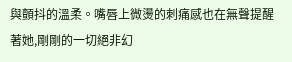與顫抖的溫柔。嘴唇上微燙的刺痛感也在無聲提醒著她,剛剛的一切絕非幻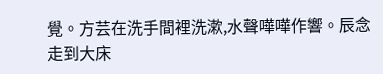覺。方芸在洗手間裡洗漱,水聲嘩嘩作響。辰念走到大床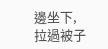邊坐下,拉過被子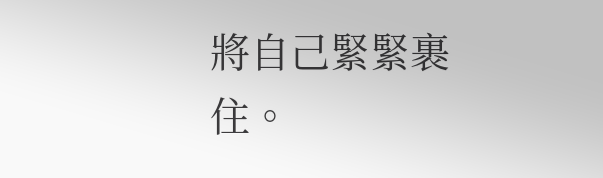將自己緊緊裹住。